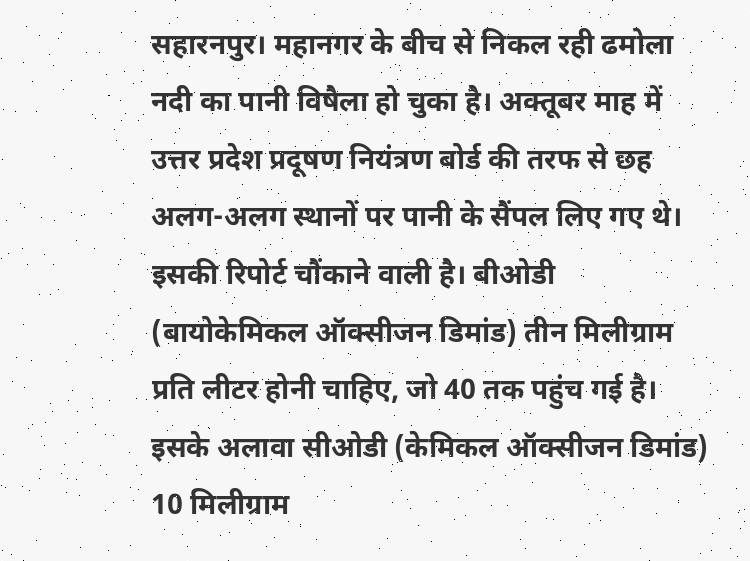सहारनपुर। महानगर के बीच से निकल रही ढमोला नदी का पानी विषैला हो चुका है। अक्तूबर माह में उत्तर प्रदेश प्रदूषण नियंत्रण बोर्ड की तरफ से छह अलग-अलग स्थानों पर पानी के सैंपल लिए गए थे। इसकी रिपोर्ट चौंकाने वाली है। बीओडी (बायोकेमिकल ऑक्सीजन डिमांड) तीन मिलीग्राम प्रति लीटर होनी चाहिए, जो 40 तक पहुंच गई है। इसके अलावा सीओडी (केमिकल ऑक्सीजन डिमांड) 10 मिलीग्राम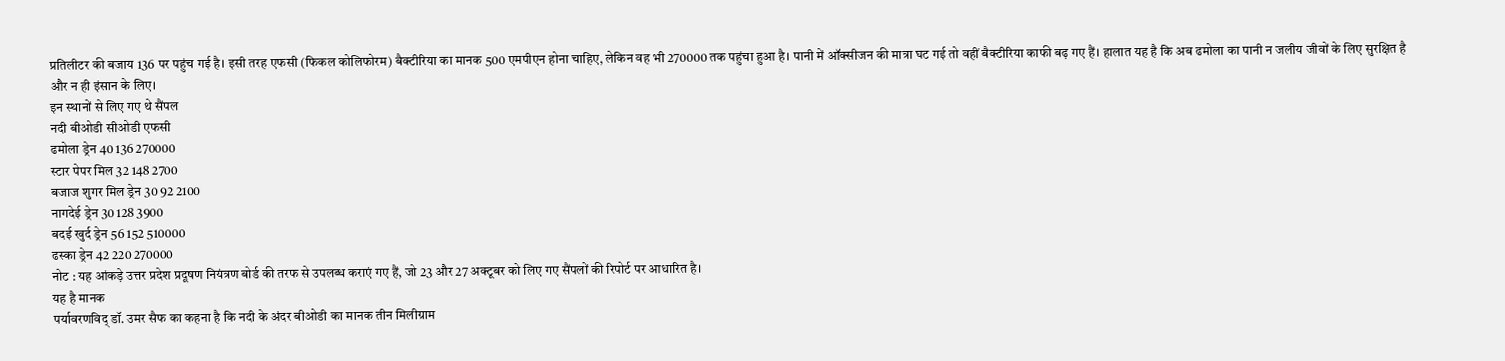प्रतिलीटर की बजाय 136 पर पहुंच गई है। इसी तरह एफसी (फिकल कोलिफोरम) बैक्टीरिया का मानक 500 एमपीएन होना चाहिए, लेकिन वह भी 270000 तक पहुंचा हुआ है। पानी में ऑक्सीजन की मात्रा घट गई तो वहीं बैक्टीरिया काफी बढ़ गए हैं। हालात यह है कि अब ढमोला का पानी न जलीय जीवों के लिए सुरक्षित है और न ही इंसान के लिए।
इन स्थानों से लिए गए थे सैंपल
नदी बीओडी सीओडी एफसी
ढमोला ड्रेन 40 136 270000
स्टार पेपर मिल 32 148 2700
बजाज शुगर मिल ड्रेन 30 92 2100
नागदेई ड्रेन 30 128 3900
बदई खुर्द ड्रेन 56 152 510000
ढस्का ड्रेन 42 220 270000
नोट : यह आंकड़े उत्तर प्रदेश प्रदूषण नियंत्रण बोर्ड की तरफ से उपलब्ध कराएं गए हैं, जो 23 और 27 अक्टूबर को लिए गए सैंपलों की रिपोर्ट पर आधारित है।
यह है मानक
पर्यावरणविद् डॉ. उमर सैफ का कहना है कि नदी के अंदर बीओडी का मानक तीन मिलीग्राम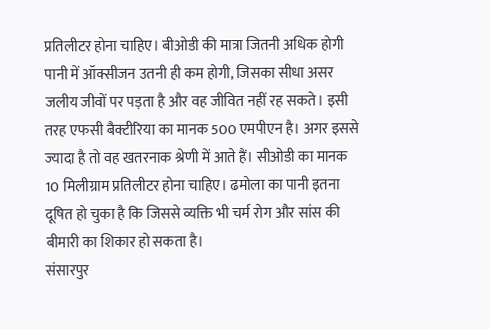प्रतिलीटर होना चाहिए। बीओडी की मात्रा जितनी अधिक होगी पानी में ऑक्सीजन उतनी ही कम होगी, जिसका सीधा असर जलीय जीवों पर पड़ता है और वह जीवित नहीं रह सकते। इसी तरह एफसी बैक्टीरिया का मानक 500 एमपीएन है। अगर इससे ज्यादा है तो वह खतरनाक श्रेणी में आते हैं। सीओडी का मानक 10 मिलीग्राम प्रतिलीटर होना चाहिए। ढमोला का पानी इतना दूषित हो चुका है कि जिससे व्यक्ति भी चर्म रोग और सांस की बीमारी का शिकार हो सकता है।
संसारपुर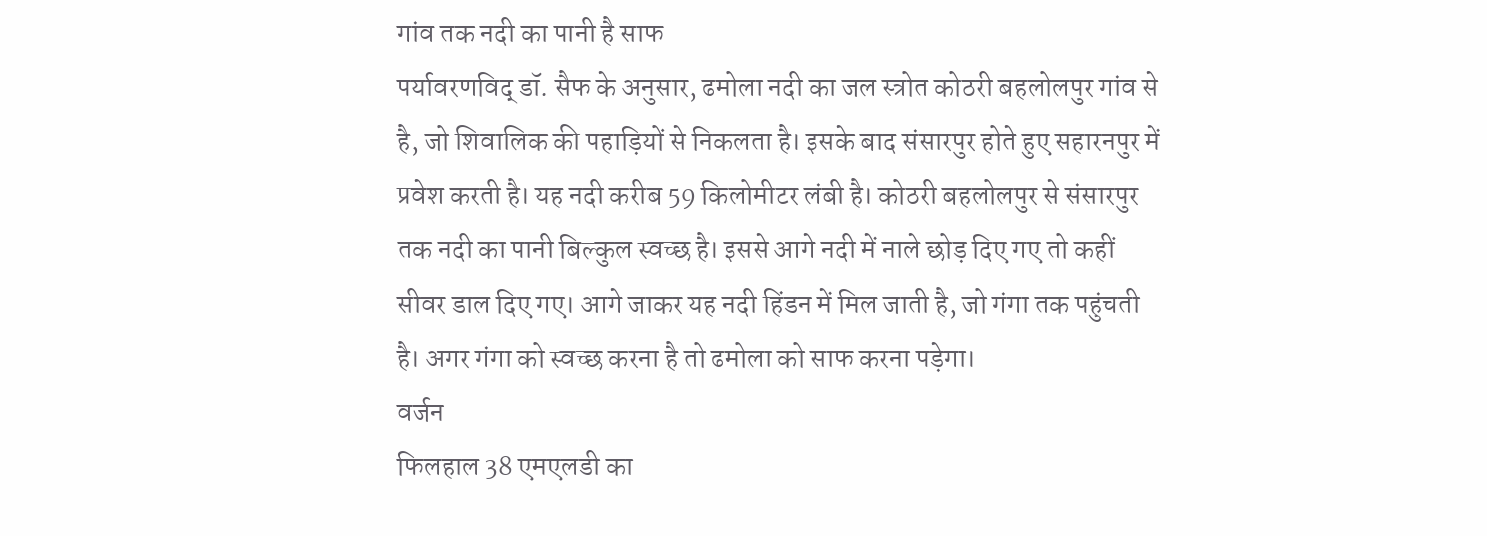गांव तक नदी का पानी है साफ
पर्यावरणविद् डॉ. सैफ के अनुसार, ढमोला नदी का जल स्त्रोत कोठरी बहलोलपुर गांव से है, जो शिवालिक की पहाड़ियों से निकलता है। इसके बाद संसारपुर होते हुए सहारनपुर में प्रवेश करती है। यह नदी करीब 59 किलोमीटर लंबी है। कोठरी बहलोलपुर से संसारपुर तक नदी का पानी बिल्कुल स्वच्छ है। इससे आगे नदी में नाले छोड़ दिए गए तो कहीं सीवर डाल दिए गए। आगे जाकर यह नदी हिंडन में मिल जाती है, जो गंगा तक पहुंचती है। अगर गंगा को स्वच्छ करना है तो ढमोला को साफ करना पड़ेगा।
वर्जन
फिलहाल 38 एमएलडी का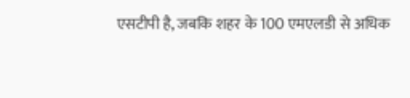एसटीपी है, जबकि शहर के 100 एमएलडी से अधिक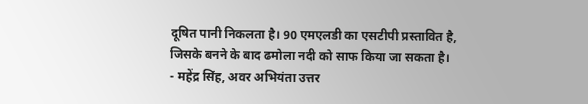दूषित पानी निकलता है। 90 एमएलडी का एसटीपी प्रस्तावित है, जिसके बनने के बाद ढमोला नदी को साफ किया जा सकता है।
- महेंद्र सिंह, अवर अभियंता उत्तर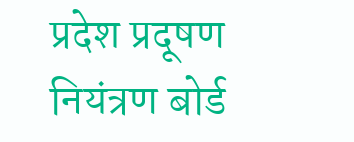प्रदेश प्रदूषण नियंत्रण बोर्ड